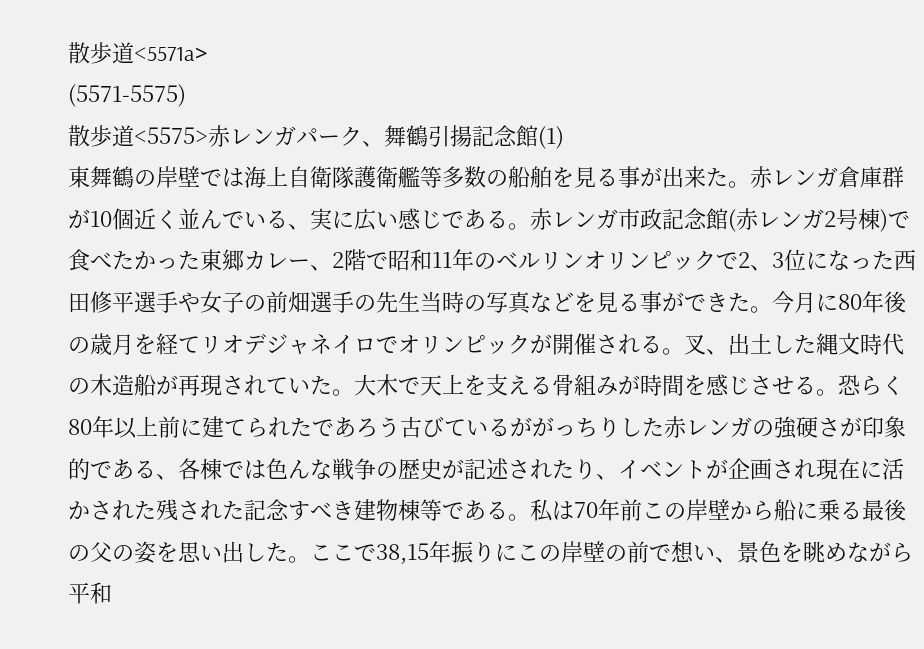散歩道<5571a>
(5571-5575)
散歩道<5575>赤レンガパーク、舞鶴引揚記念館(1)
東舞鶴の岸壁では海上自衛隊護衛艦等多数の船舶を見る事が出来た。赤レンガ倉庫群が10個近く並んでいる、実に広い感じである。赤レンガ市政記念館(赤レンガ2号棟)で食べたかった東郷カレー、2階で昭和11年のベルリンオリンピックで2、3位になった西田修平選手や女子の前畑選手の先生当時の写真などを見る事ができた。今月に80年後の歳月を経てリオデジャネイロでオリンピックが開催される。叉、出土した縄文時代の木造船が再現されていた。大木で天上を支える骨組みが時間を感じさせる。恐らく80年以上前に建てられたであろう古びているががっちりした赤レンガの強硬さが印象的である、各棟では色んな戦争の歴史が記述されたり、イベントが企画され現在に活かされた残された記念すべき建物棟等である。私は70年前この岸壁から船に乗る最後の父の姿を思い出した。ここで38,15年振りにこの岸壁の前で想い、景色を眺めながら平和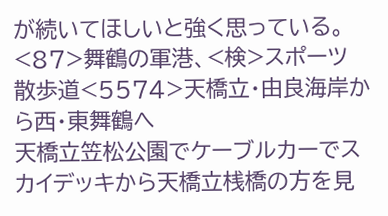が続いてほしいと強く思っている。<87>舞鶴の軍港、<検>スポーツ
散歩道<5574>天橋立・由良海岸から西・東舞鶴へ
天橋立笠松公園でケーブルカーでスカイデッキから天橋立桟橋の方を見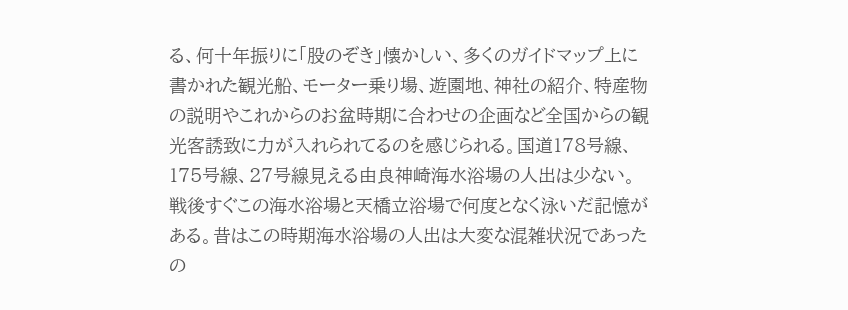る、何十年振りに「股のぞき」懐かしい、多くのガイドマップ上に書かれた観光船、モーター乗り場、遊園地、神社の紹介、特産物の説明やこれからのお盆時期に合わせの企画など全国からの観光客誘致に力が入れられてるのを感じられる。国道178号線、175号線、27号線見える由良神崎海水浴場の人出は少ない。戦後すぐこの海水浴場と天橋立浴場で何度となく泳いだ記憶がある。昔はこの時期海水浴場の人出は大変な混雑状況であったの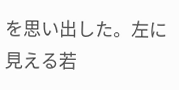を思い出した。左に見える若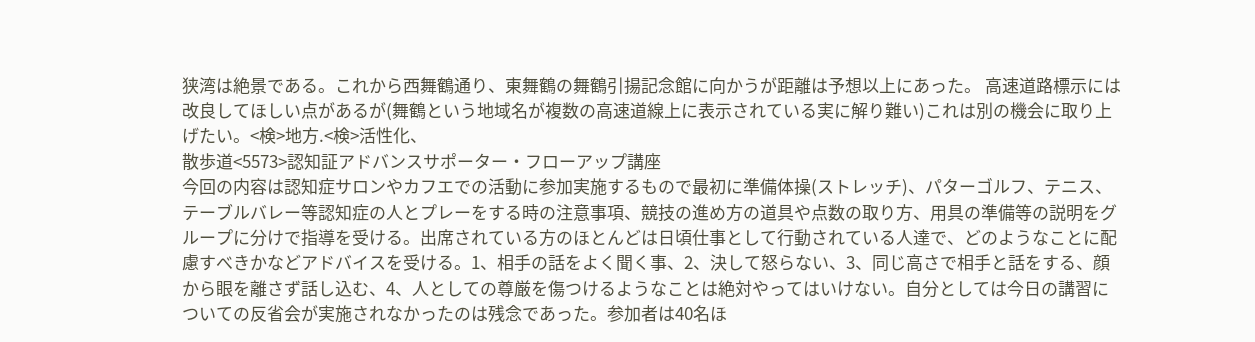狭湾は絶景である。これから西舞鶴通り、東舞鶴の舞鶴引揚記念館に向かうが距離は予想以上にあった。 高速道路標示には改良してほしい点があるが(舞鶴という地域名が複数の高速道線上に表示されている実に解り難い)これは別の機会に取り上げたい。<検>地方.<検>活性化、
散歩道<5573>認知証アドバンスサポーター・フローアップ講座
今回の内容は認知症サロンやカフエでの活動に参加実施するもので最初に準備体操(ストレッチ)、パターゴルフ、テニス、テーブルバレー等認知症の人とプレーをする時の注意事項、競技の進め方の道具や点数の取り方、用具の準備等の説明をグループに分けで指導を受ける。出席されている方のほとんどは日頃仕事として行動されている人達で、どのようなことに配慮すべきかなどアドバイスを受ける。1、相手の話をよく聞く事、2、決して怒らない、3、同じ高さで相手と話をする、顔から眼を離さず話し込む、4、人としての尊厳を傷つけるようなことは絶対やってはいけない。自分としては今日の講習についての反省会が実施されなかったのは残念であった。参加者は40名ほ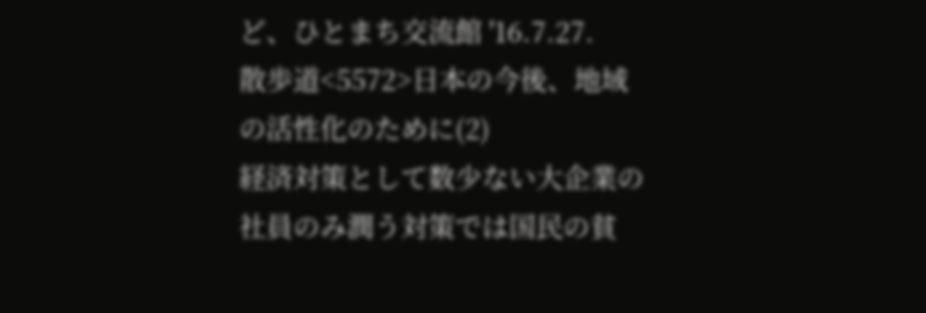ど、ひとまち交流館 '16.7.27.
散歩道<5572>日本の今後、地域の活性化のために(2)
経済対策として数少ない大企業の社員のみ潤う対策では国民の貧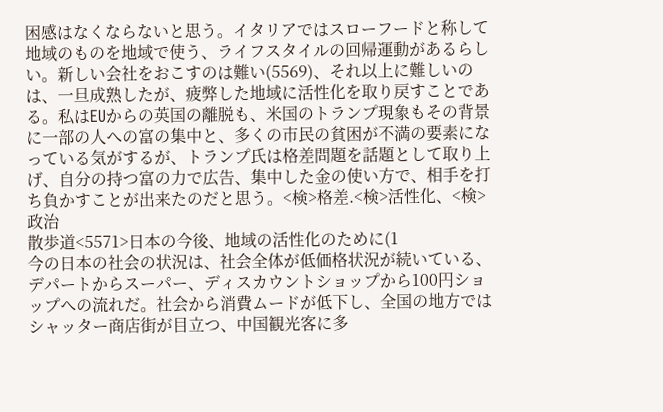困感はなくならないと思う。イタリアではスローフードと称して地域のものを地域で使う、ライフスタイルの回帰運動があるらしい。新しい会社をおこすのは難い(5569)、それ以上に難しいのは、一旦成熟したが、疲弊した地域に活性化を取り戻すことである。私はEUからの英国の離脱も、米国のトランプ現象もその背景に一部の人への富の集中と、多くの市民の貧困が不満の要素になっている気がするが、トランプ氏は格差問題を話題として取り上げ、自分の持つ富の力で広告、集中した金の使い方で、相手を打ち負かすことが出来たのだと思う。<検>格差.<検>活性化、<検>政治
散歩道<5571>日本の今後、地域の活性化のために(1
今の日本の社会の状況は、社会全体が低価格状況が続いている、デパートからスーパー、ディスカウントショップから100円ショップへの流れだ。社会から消費ムードが低下し、全国の地方ではシャッター商店街が目立つ、中国観光客に多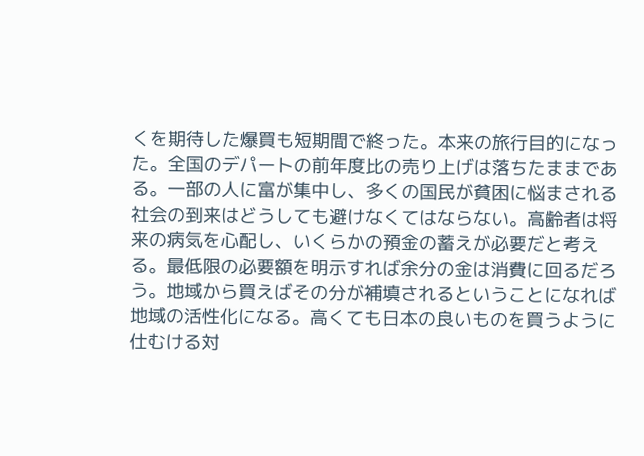くを期待した爆買も短期間で終った。本来の旅行目的になった。全国のデパートの前年度比の売り上げは落ちたままである。一部の人に富が集中し、多くの国民が貧困に悩まされる社会の到来はどうしても避けなくてはならない。高齢者は将来の病気を心配し、いくらかの預金の蓄えが必要だと考える。最低限の必要額を明示すれば余分の金は消費に回るだろう。地域から買えばその分が補填されるということになれば地域の活性化になる。高くても日本の良いものを買うように仕むける対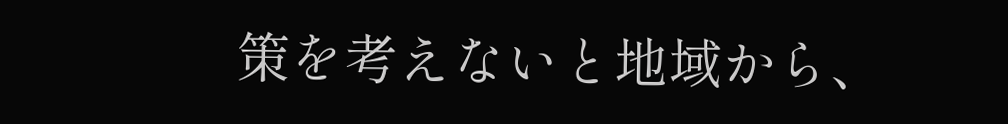策を考えないと地域から、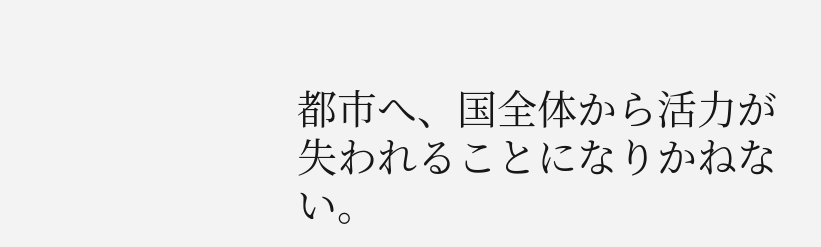都市へ、国全体から活力が失われることになりかねない。